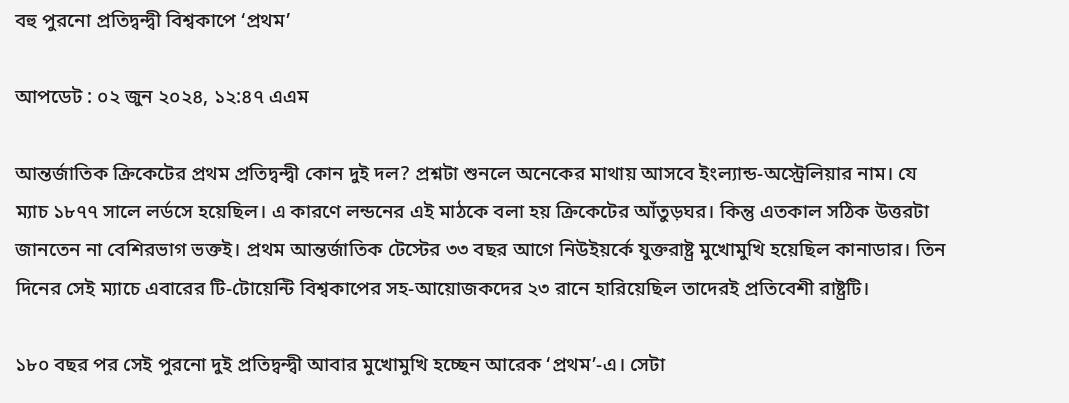বহু পুরনো প্রতিদ্বন্দ্বী বিশ্বকাপে ‘প্রথম’

আপডেট : ০২ জুন ২০২৪, ১২:৪৭ এএম

আন্তর্জাতিক ক্রিকেটের প্রথম প্রতিদ্বন্দ্বী কোন দুই দল? প্রশ্নটা শুনলে অনেকের মাথায় আসবে ইংল্যান্ড-অস্ট্রেলিয়ার নাম। যে ম্যাচ ১৮৭৭ সালে লর্ডসে হয়েছিল। এ কারণে লন্ডনের এই মাঠকে বলা হয় ক্রিকেটের আঁতুড়ঘর। কিন্তু এতকাল সঠিক উত্তরটা জানতেন না বেশিরভাগ ভক্তই। প্রথম আন্তর্জাতিক টেস্টের ৩৩ বছর আগে নিউইয়র্কে যুক্তরাষ্ট্র মুখোমুখি হয়েছিল কানাডার। তিন দিনের সেই ম্যাচে এবারের টি-টোয়েন্টি বিশ্বকাপের সহ-আয়োজকদের ২৩ রানে হারিয়েছিল তাদেরই প্রতিবেশী রাষ্ট্রটি।

১৮০ বছর পর সেই পুরনো দুই প্রতিদ্বন্দ্বী আবার মুখোমুখি হচ্ছেন আরেক ‘প্রথম’-এ। সেটা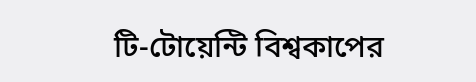টি-টোয়েন্টি বিশ্বকাপের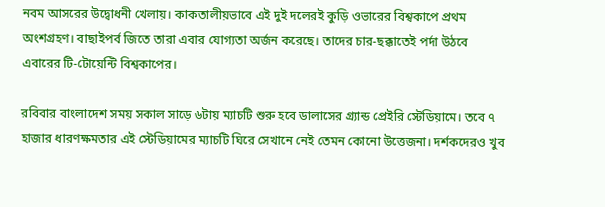নবম আসরের উদ্বোধনী খেলায়। কাকতালীয়ভাবে এই দুই দলেরই কুড়ি ওভারের বিশ্বকাপে প্রথম অংশগ্রহণ। বাছাইপর্ব জিতে তারা এবার যোগ্যতা অর্জন করেছে। তাদের চার-ছক্কাতেই পর্দা উঠবে এবারের টি-টোয়েন্টি বিশ্বকাপের।

রবিবার বাংলাদেশ সময় সকাল সাড়ে ৬টায় ম্যাচটি শুরু হবে ডালাসের গ্র্যান্ড প্রেইরি স্টেডিয়ামে। তবে ৭ হাজার ধারণক্ষমতার এই স্টেডিয়ামের ম্যাচটি ঘিরে সেখানে নেই তেমন কোনো উত্তেজনা। দর্শকদেরও খুব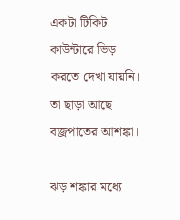একটা টিকিট কাউন্টারে ভিড় করতে দেখা যায়নি। তা ছাড়া আছে বজ্রপাতের আশঙ্কা।

ঝড় শঙ্কার মধ্যে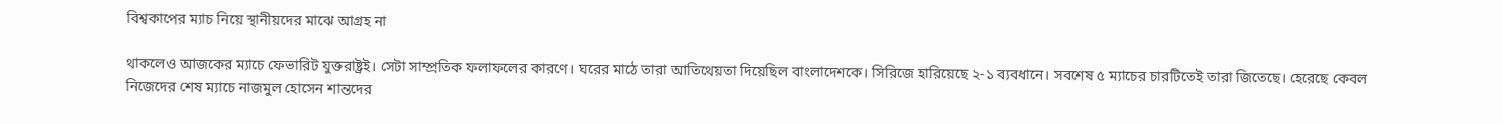বিশ্বকাপের ম্যাচ নিয়ে স্থানীয়দের মাঝে আগ্রহ না

থাকলেও আজকের ম্যাচে ফেভারিট যুক্তরাষ্ট্রই। সেটা সাম্প্রতিক ফলাফলের কারণে। ঘরের মাঠে তারা আতিথেয়তা দিয়েছিল বাংলাদেশকে। সিরিজে হারিয়েছে ২-১ ব্যবধানে। সবশেষ ৫ ম্যাচের চারটিতেই তারা জিতেছে। হেরেছে কেবল নিজেদের শেষ ম্যাচে নাজমুল হোসেন শান্তদের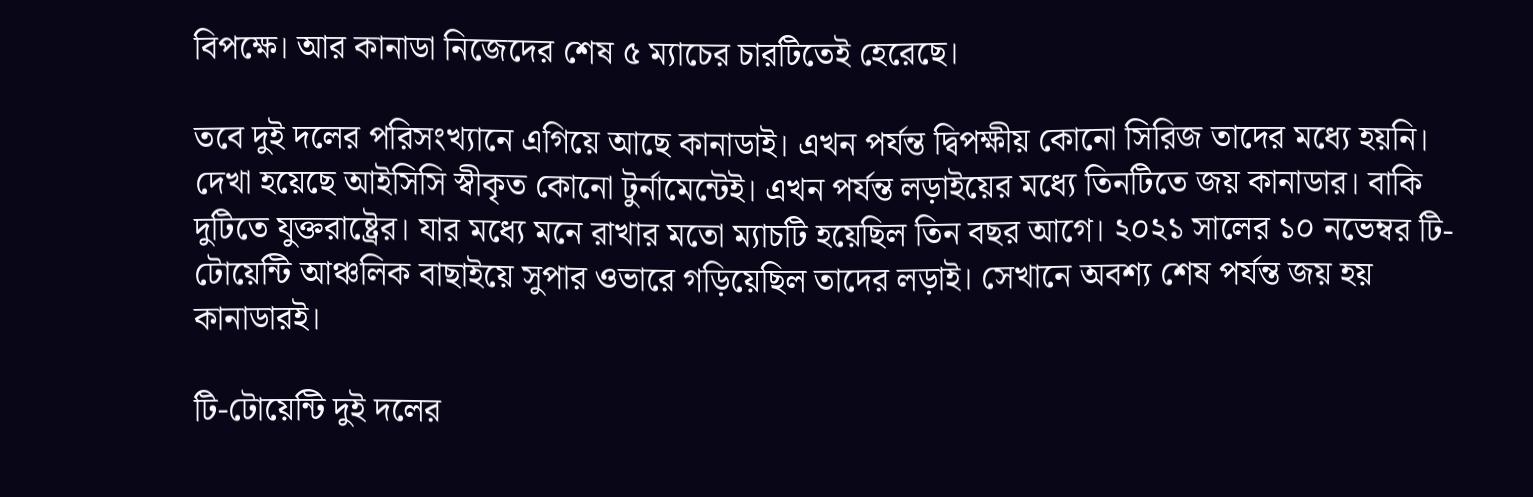বিপক্ষে। আর কানাডা নিজেদের শেষ ৫ ম্যাচের চারটিতেই হেরেছে।

তবে দুই দলের পরিসংখ্যানে এগিয়ে আছে কানাডাই। এখন পর্যন্ত দ্বিপক্ষীয় কোনো সিরিজ তাদের মধ্যে হয়নি। দেখা হয়েছে আইসিসি স্বীকৃত কোনো টুর্নামেন্টেই। এখন পর্যন্ত লড়াইয়ের মধ্যে তিনটিতে জয় কানাডার। বাকি দুটিতে যুক্তরাষ্ট্রের। যার মধ্যে মনে রাখার মতো ম্যাচটি হয়েছিল তিন বছর আগে। ২০২১ সালের ১০ নভেম্বর টি-টোয়েন্টি আঞ্চলিক বাছাইয়ে সুপার ওভারে গড়িয়েছিল তাদের লড়াই। সেখানে অবশ্য শেষ পর্যন্ত জয় হয় কানাডারই।

টি-টোয়েন্টি দুই দলের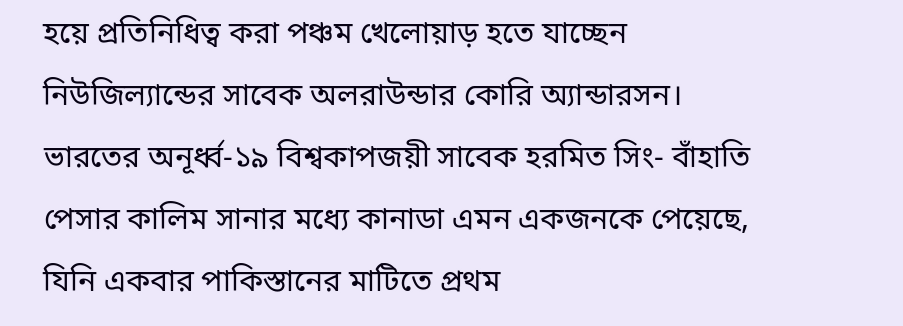হয়ে প্রতিনিধিত্ব করা পঞ্চম খেলোয়াড় হতে যাচ্ছেন নিউজিল্যান্ডের সাবেক অলরাউন্ডার কোরি অ্যান্ডারসন। ভারতের অনূর্ধ্ব-১৯ বিশ্বকাপজয়ী সাবেক হরমিত সিং- বাঁহাতি পেসার কালিম সানার মধ্যে কানাডা এমন একজনকে পেয়েছে, যিনি একবার পাকিস্তানের মাটিতে প্রথম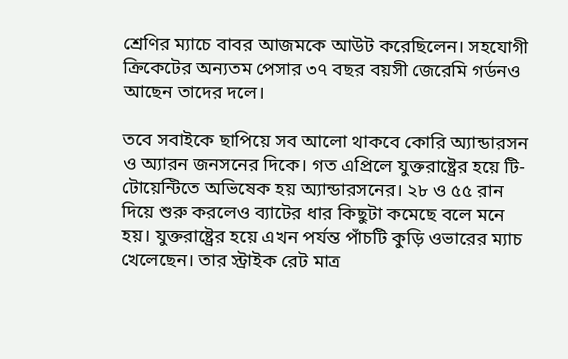শ্রেণির ম্যাচে বাবর আজমকে আউট করেছিলেন। সহযোগী ক্রিকেটের অন্যতম পেসার ৩৭ বছর বয়সী জেরেমি গর্ডনও আছেন তাদের দলে।

তবে সবাইকে ছাপিয়ে সব আলো থাকবে কোরি অ্যান্ডারসন ও অ্যারন জনসনের দিকে। গত এপ্রিলে যুক্তরাষ্ট্রের হয়ে টি-টোয়েন্টিতে অভিষেক হয় অ্যান্ডারসনের। ২৮ ও ৫৫ রান দিয়ে শুরু করলেও ব্যাটের ধার কিছুটা কমেছে বলে মনে হয়। যুক্তরাষ্ট্রের হয়ে এখন পর্যন্ত পাঁচটি কুড়ি ওভারের ম্যাচ খেলেছেন। তার স্ট্রাইক রেট মাত্র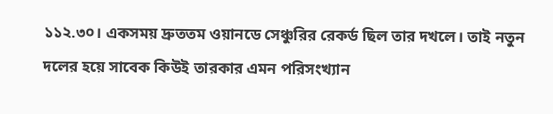১১২.৩০। একসময় দ্রুততম ওয়ানডে সেঞ্চুরির রেকর্ড ছিল তার দখলে। তাই নতুন দলের হয়ে সাবেক কিউই তারকার এমন পরিসংখ্যান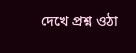দেখে প্রশ্ন ওঠা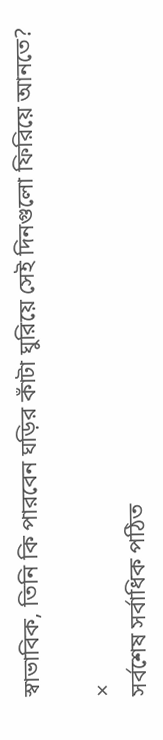স্বাভাবিক, তিনি কি পারবেন ঘড়ির কাঁটা ঘুরিয়ে সেই দিনগুলো ফিরিয়ে আনতে?

×
সর্বশেষ সর্বাধিক পঠিত